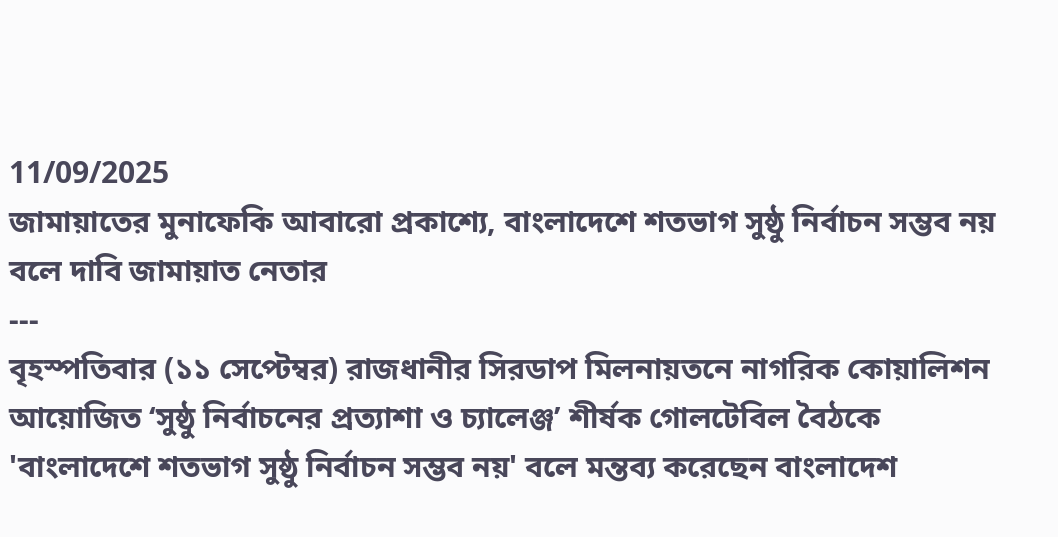11/09/2025
জামায়াতের মুনাফেকি আবারো প্রকাশ্যে, বাংলাদেশে শতভাগ সুষ্ঠু নির্বাচন সম্ভব নয় বলে দাবি জামায়াত নেতার
---
বৃহস্পতিবার (১১ সেপ্টেম্বর) রাজধানীর সিরডাপ মিলনায়তনে নাগরিক কোয়ালিশন আয়োজিত ‘সুষ্ঠু নির্বাচনের প্রত্যাশা ও চ্যালেঞ্জ’ শীর্ষক গোলটেবিল বৈঠকে 'বাংলাদেশে শতভাগ সুষ্ঠু নির্বাচন সম্ভব নয়' বলে মন্তব্য করেছেন বাংলাদেশ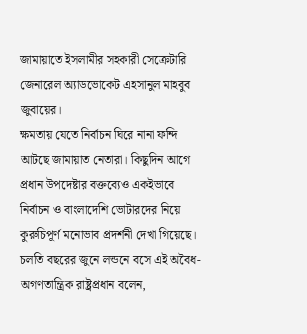জামায়াতে ইসলামীর সহকারী সেক্রেটারি জেনারেল অ্যাডভোকেট এহসানুল মাহবুব জুবায়ের।
ক্ষমতায় যেতে নির্বাচন ঘিরে নানা ফন্দি আটছে জামায়াত নেতারা। কিছুদিন আগে প্রধান উপদেষ্টার বক্তব্যেও একইভাবে নির্বাচন ও বাংলাদেশি ভোটারদের নিয়ে কুরুচিপূর্ণ মনোভাব প্রদর্শনী দেখা গিয়েছে। চলতি বছরের জুনে লন্ডনে বসে এই অবৈধ-অগণতান্ত্রিক রাষ্ট্রপ্রধান বলেন,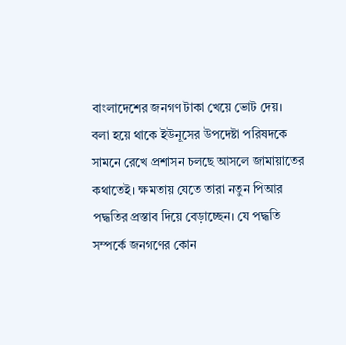বাংলাদেশের জনগণ টাকা খেয়ে ভোট দেয়।
বলা হয়ে থাকে ইউনূসের উপদেষ্টা পরিষদকে সামনে রেখে প্রশাসন চলছে আসলে জামায়াতের কথাতেই। ক্ষমতায় যেতে তারা নতুন পিআর পদ্ধতির প্রস্তাব দিয়ে বেড়াচ্ছেন। যে পদ্ধতি সম্পর্কে জনগণের কোন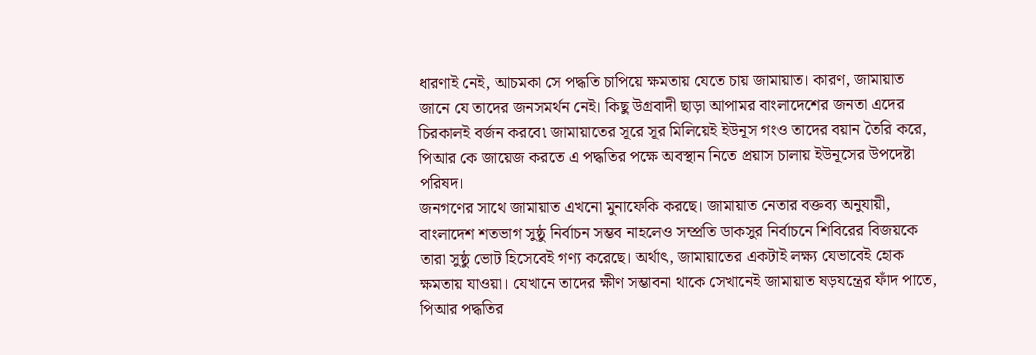ধারণাই নেই, আচমকা সে পদ্ধতি চাপিয়ে ক্ষমতায় যেতে চায় জামায়াত। কারণ, জামায়াত জানে যে তাদের জনসমর্থন নেই। কিছু উগ্রবাদী ছাড়া আপামর বাংলাদেশের জনতা এদের চিরকালই বর্জন করবে৷ জামায়াতের সূরে সূর মিলিয়েই ইউনূস গংও তাদের বয়ান তৈরি করে, পিআর কে জায়েজ করতে এ পদ্ধতির পক্ষে অবস্থান নিতে প্রয়াস চালায় ইউনূসের উপদেষ্টা পরিষদ।
জনগণের সাথে জামায়াত এখনো মুনাফেকি করছে। জামায়াত নেতার বক্তব্য অনুযায়ী, বাংলাদেশ শতভাগ সুষ্ঠু নির্বাচন সম্ভব নাহলেও সম্প্রতি ডাকসুর নির্বাচনে শিবিরের বিজয়কে তারা সুষ্ঠু ভোট হিসেবেই গণ্য করেছে। অর্থাৎ, জামায়াতের একটাই লক্ষ্য যেভাবেই হোক ক্ষমতায় যাওয়া। যেখানে তাদের ক্ষীণ সম্ভাবনা থাকে সেখানেই জামায়াত ষড়যন্ত্রের ফাঁদ পাতে, পিআর পদ্ধতির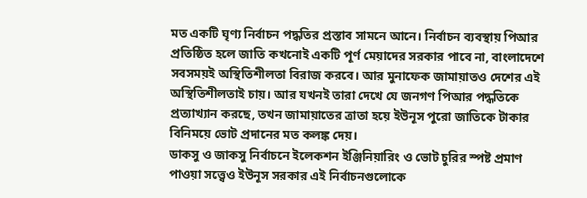মত একটি ঘৃণ্য নির্বাচন পদ্ধতির প্রস্তাব সামনে আনে। নির্বাচন ব্যবস্থায় পিআর প্রতিষ্ঠিত হলে জাতি কখনোই একটি পূর্ণ মেয়াদের সরকার পাবে না, বাংলাদেশে সবসময়ই অস্থিতিশীলতা বিরাজ করবে। আর মুনাফেক জামায়াতও দেশের এই অস্থিতিশীলতাই চায়। আর যখনই তারা দেখে যে জনগণ পিআর পদ্ধতিকে প্রত্যাখ্যান করছে, তখন জামায়াতের ত্রাতা হয়ে ইউনূস পুরো জাতিকে টাকার বিনিময়ে ভোট প্রদানের মত কলঙ্ক দেয়।
ডাকসু ও জাকসু নির্বাচনে ইলেকশন ইঞ্জিনিয়ারিং ও ভোট চুরির স্পষ্ট প্রমাণ পাওয়া সত্ত্বেও ইউনূস সরকার এই নির্বাচনগুলোকে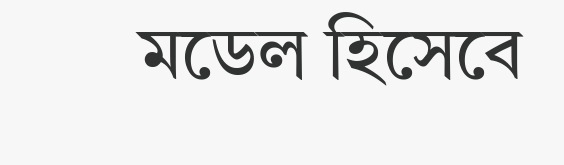মডেল হিসেবে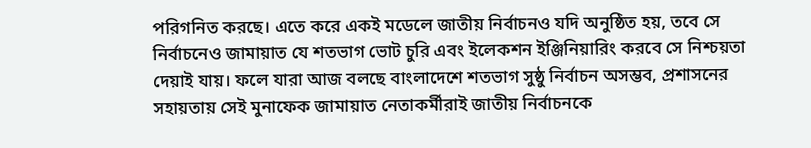পরিগনিত করছে। এতে করে একই মডেলে জাতীয় নির্বাচনও যদি অনুষ্ঠিত হয়, তবে সে নির্বাচনেও জামায়াত যে শতভাগ ভোট চুরি এবং ইলেকশন ইঞ্জিনিয়ারিং করবে সে নিশ্চয়তা দেয়াই যায়। ফলে যারা আজ বলছে বাংলাদেশে শতভাগ সুষ্ঠু নির্বাচন অসম্ভব, প্রশাসনের সহায়তায় সেই মুনাফেক জামায়াত নেতাকর্মীরাই জাতীয় নির্বাচনকে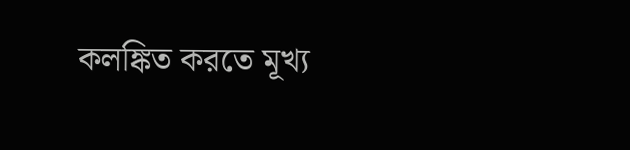কলঙ্কিত করতে মূখ্য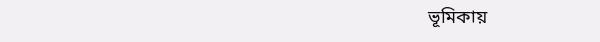ভূমিকায়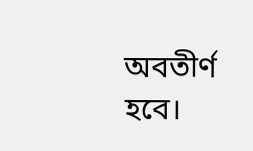অবতীর্ণ হবে।